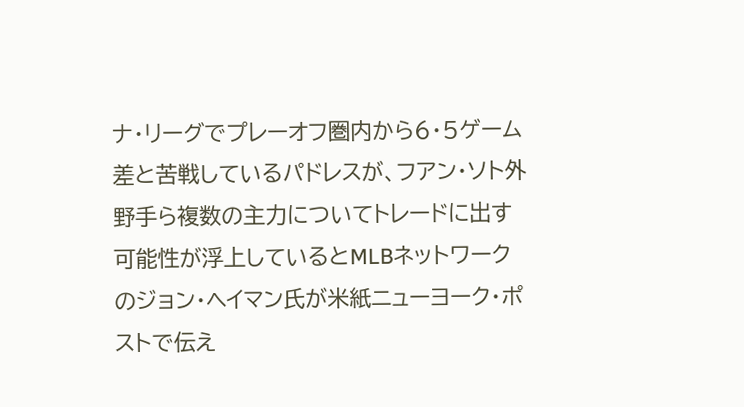ナ・リーグでプレーオフ圏内から6・5ゲーム差と苦戦しているパドレスが、フアン・ソト外野手ら複数の主力についてトレードに出す可能性が浮上しているとMLBネットワークのジョン・ヘイマン氏が米紙ニューヨーク・ポストで伝え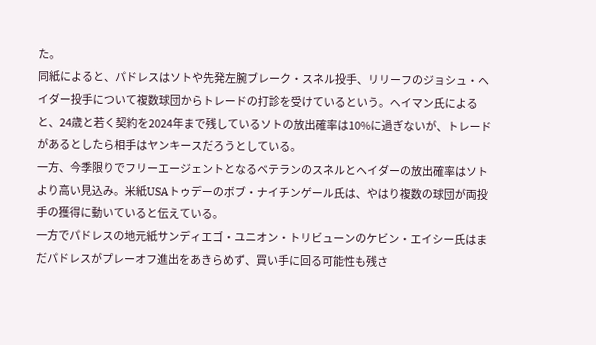た。
同紙によると、パドレスはソトや先発左腕ブレーク・スネル投手、リリーフのジョシュ・ヘイダー投手について複数球団からトレードの打診を受けているという。ヘイマン氏によると、24歳と若く契約を2024年まで残しているソトの放出確率は10%に過ぎないが、トレードがあるとしたら相手はヤンキースだろうとしている。
一方、今季限りでフリーエージェントとなるベテランのスネルとヘイダーの放出確率はソトより高い見込み。米紙USAトゥデーのボブ・ナイチンゲール氏は、やはり複数の球団が両投手の獲得に動いていると伝えている。
一方でパドレスの地元紙サンディエゴ・ユニオン・トリビューンのケビン・エイシー氏はまだパドレスがプレーオフ進出をあきらめず、買い手に回る可能性も残さ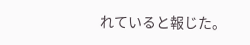れていると報じた。